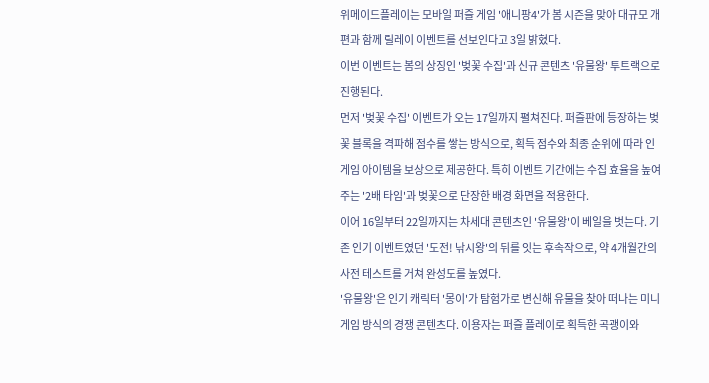위메이드플레이는 모바일 퍼즐 게임 '애니팡4'가 봄 시즌을 맞아 대규모 개편과 함께 릴레이 이벤트를 선보인다고 3일 밝혔다.
이번 이벤트는 봄의 상징인 '벚꽃 수집'과 신규 콘텐츠 '유물왕' 투트랙으로 진행된다.
먼저 '벚꽃 수집' 이벤트가 오는 17일까지 펼쳐진다. 퍼즐판에 등장하는 벚꽃 블록을 격파해 점수를 쌓는 방식으로, 획득 점수와 최종 순위에 따라 인게임 아이템을 보상으로 제공한다. 특히 이벤트 기간에는 수집 효율을 높여주는 '2배 타임'과 벚꽃으로 단장한 배경 화면을 적용한다.
이어 16일부터 22일까지는 차세대 콘텐츠인 '유물왕'이 베일을 벗는다. 기존 인기 이벤트였던 '도전! 낚시왕'의 뒤를 잇는 후속작으로, 약 4개월간의 사전 테스트를 거쳐 완성도를 높였다.
'유물왕'은 인기 캐릭터 '몽이'가 탐험가로 변신해 유물을 찾아 떠나는 미니게임 방식의 경쟁 콘텐츠다. 이용자는 퍼즐 플레이로 획득한 곡괭이와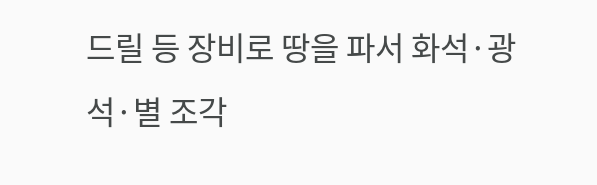드릴 등 장비로 땅을 파서 화석·광석·별 조각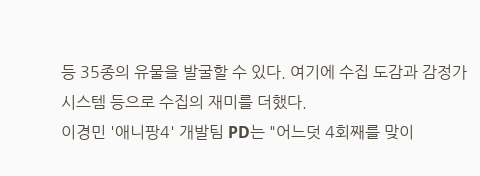등 35종의 유물을 발굴할 수 있다. 여기에 수집 도감과 감정가 시스템 등으로 수집의 재미를 더했다.
이경민 '애니팡4' 개발팀 PD는 "어느덧 4회째를 맞이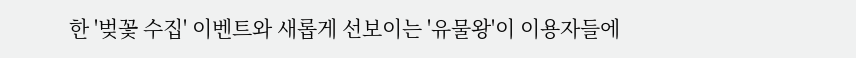한 '벚꽃 수집' 이벤트와 새롭게 선보이는 '유물왕'이 이용자들에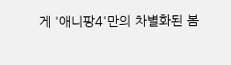게 '애니팡4'만의 차별화된 봄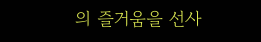의 즐거움을 선사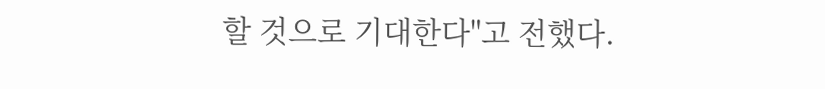할 것으로 기대한다"고 전했다.